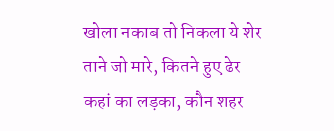खोला नकाब तो निकला ये शेर
ताने जो मारे, कितने हुए ढेर
कहां का लड़का, कौन शहर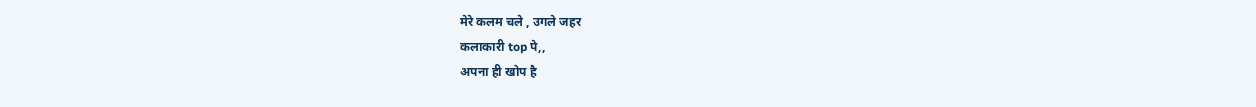मेरे कलम चले , उगले जहर
कलाकारी top पे,,
अपना ही खोप है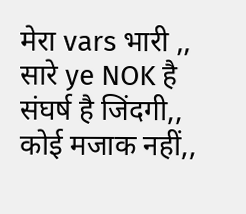मेरा vars भारी ,, सारे ye NOK है
संघर्ष है जिंदगी,, कोई मजाक नहीं,,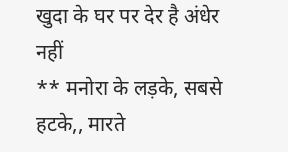खुदा के घर पर देर है अंधेर नहीं
** मनोरा के लड़के, सबसे हटके,, मारते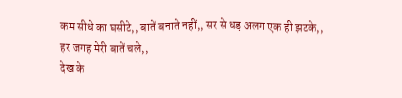कम सीधे का घसीटे,, बातें बनाते नहीं,, सर से धड़ अलग एक ही झटके,,
हर जगह मेरी बातें चले,,
देख के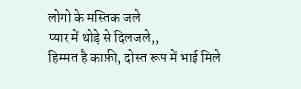लोगो के मस्तिक जले
प्यार में थोड़े से दिलजले,,
हिम्मत है काफ़ी, दोस्त रूप में भाई मिले